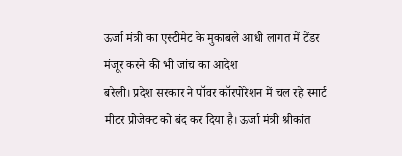ऊर्जा मंत्री का एस्टीमेट के मुकाबले आधी लागत में टेंडर मंजूर करने की भी जांच का आदेश
बरेली। प्रदेश सरकार ने पॉवर कॉरपोरेशन में चल रहे स्मार्ट मीटर प्रोजेक्ट को बंद कर दिया है। ऊर्जा मंत्री श्रीकांत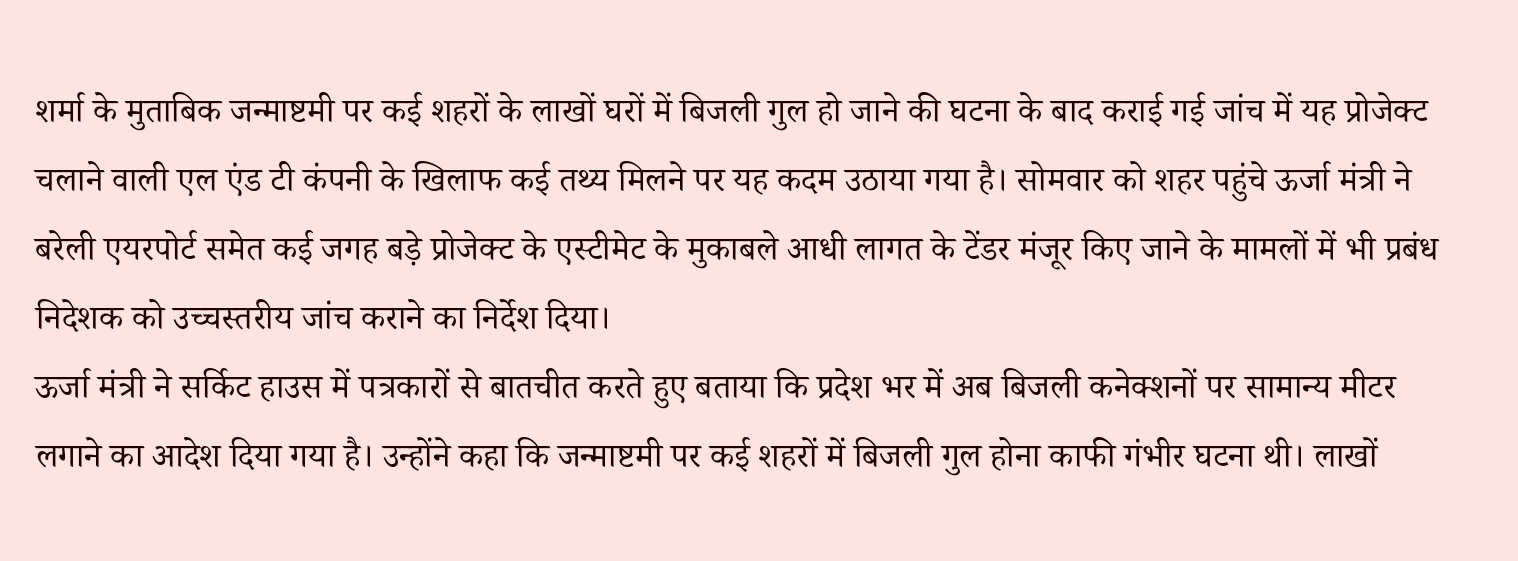शर्मा के मुताबिक जन्माष्टमी पर कई शहरों के लाखों घरों में बिजली गुल हो जाने की घटना के बाद कराई गई जांच में यह प्रोजेक्ट चलाने वाली एल एंड टी कंपनी के खिलाफ कई तथ्य मिलने पर यह कदम उठाया गया है। सोमवार को शहर पहुंचे ऊर्जा मंत्री ने बरेली एयरपोर्ट समेत कई जगह बड़े प्रोजेक्ट के एस्टीमेट के मुकाबले आधी लागत के टेंडर मंजूर किए जाने के मामलों में भी प्रबंध निदेशक को उच्चस्तरीय जांच कराने का निर्देश दिया।
ऊर्जा मंत्री ने सर्किट हाउस में पत्रकारों से बातचीत करते हुए बताया कि प्रदेश भर में अब बिजली कनेक्शनों पर सामान्य मीटर लगाने का आदेश दिया गया है। उन्होंने कहा कि जन्माष्टमी पर कई शहरों में बिजली गुल होना काफी गंभीर घटना थी। लाखों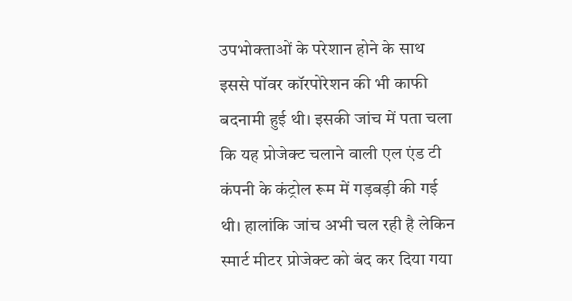उपभोक्ताओं के परेशान होने के साथ इससे पॉवर कॉरपोरेशन की भी काफी बदनामी हुई थी। इसकी जांच में पता चला कि यह प्रोजेक्ट चलाने वाली एल एंड टी कंपनी के कंट्रोल रूम में गड़बड़ी की गई थी। हालांकि जांच अभी चल रही है लेकिन स्मार्ट मीटर प्रोजेक्ट को बंद कर दिया गया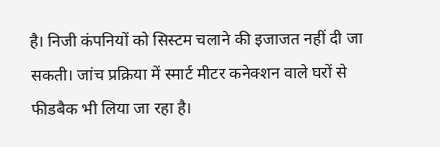है। निजी कंपनियों को सिस्टम चलाने की इजाजत नहीं दी जा सकती। जांच प्रक्रिया में स्मार्ट मीटर कनेक्शन वाले घरों से फीडबैक भी लिया जा रहा है।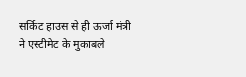सर्किट हाउस से ही ऊर्जा मंत्री ने एस्टीमेट के मुकाबले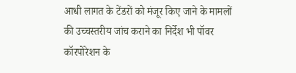आधी लागत के टेंडरों को मंजूर किए जाने के मामलों की उच्चस्तरीय जांच कराने का निर्देश भी पॉवर कॉरपोरेशन के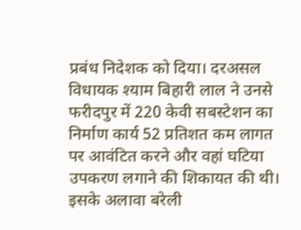प्रबंध निदेशक को दिया। दरअसल विधायक श्याम बिहारी लाल ने उनसे फरीदपुर में 220 केवी सबस्टेशन का निर्माण कार्य 52 प्रतिशत कम लागत पर आवंटित करने और वहां घटिया उपकरण लगाने की शिकायत की थी। इसके अलावा बरेली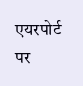एयरपोर्ट पर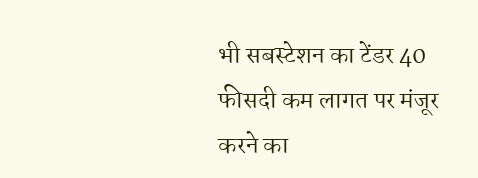भी सबस्टेशन का टेंडर 40 फीसदी कम लागत पर मंजूर करने का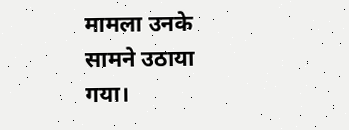मामला उनके सामने उठाया गया।